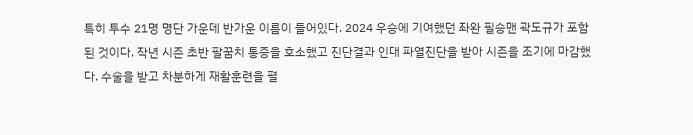특히 투수 21명 명단 가운데 반가운 이름이 들어있다. 2024 우승에 기여했던 좌완 필승맨 곽도규가 포함된 것이다. 작년 시즌 초반 팔꿈치 통증을 호소했고 진단결과 인대 파열진단을 받아 시즌을 조기에 마감했다. 수술을 받고 차분하게 재활훈련을 펼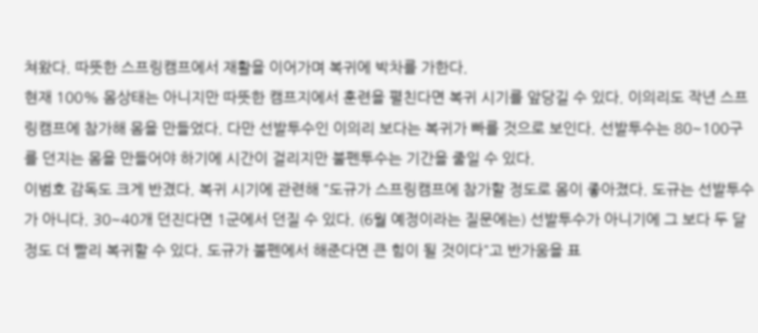쳐왔다. 따뜻한 스프링캠프에서 재활을 이어가며 복귀에 박차를 가한다.
현재 100% 몸상태는 아니지만 따뜻한 캠프지에서 훈련을 펼친다면 복귀 시기를 앞당길 수 있다. 이의리도 작년 스프링캠프에 참가해 몸을 만들었다. 다만 선발투수인 이의리 보다는 복귀가 빠를 것으로 보인다. 선발투수는 80~100구를 던지는 몸을 만들어야 하기에 시간이 걸리지만 불펜투수는 기간을 줄일 수 있다.
이범호 감독도 크게 반겼다. 복귀 시기에 관련해 "도규가 스프링캠프에 참가할 정도로 몸이 좋아졌다. 도규는 선발투수가 아니다. 30~40개 던진다면 1군에서 던질 수 있다. (6월 예정이라는 질문에는) 선발투수가 아니기에 그 보다 두 달 정도 더 빨리 복귀할 수 있다. 도규가 불펜에서 해준다면 큰 힘이 될 것이다"고 반가움을 표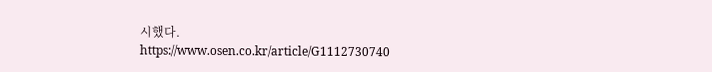시했다.
https://www.osen.co.kr/article/G1112730740